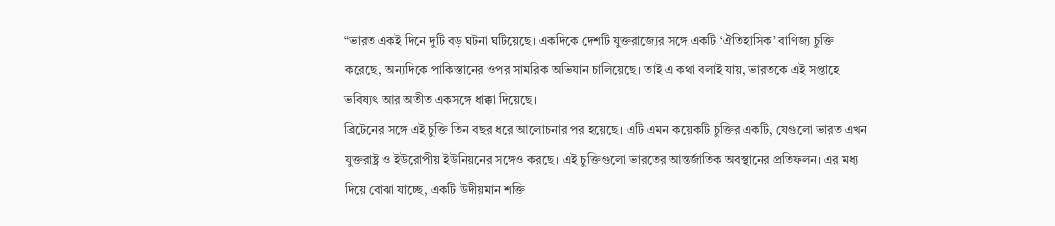“ভারত একই দিনে দুটি বড় ঘটনা ঘটিয়েছে। একদিকে দেশটি যুক্তরাজ্যের সঙ্গে একটি ‘ঐতিহাসিক’ বাণিজ্য চুক্তি করেছে, অন্যদিকে পাকিস্তানের ওপর সামরিক অভিযান চালিয়েছে। তাই এ কথা বলাই যায়, ভারতকে এই সপ্তাহে ভবিষ্যৎ আর অতীত একসঙ্গে ধাক্কা দিয়েছে।
ব্রিটেনের সঙ্গে এই চুক্তি তিন বছর ধরে আলোচনার পর হয়েছে। এটি এমন কয়েকটি চুক্তির একটি, যেগুলো ভারত এখন যুক্তরাষ্ট্র ও ইউরোপীয় ইউনিয়নের সঙ্গেও করছে। এই চুক্তিগুলো ভারতের আন্তর্জাতিক অবস্থানের প্রতিফলন। এর মধ্য দিয়ে বোঝা যাচ্ছে, একটি উদীয়মান শক্তি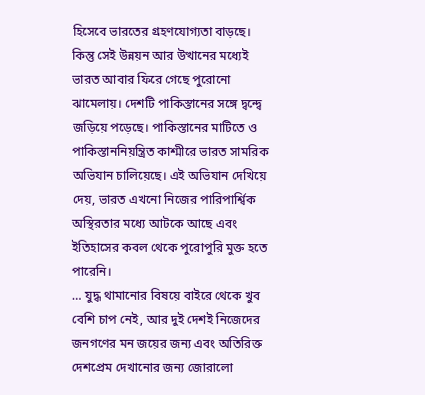হিসেবে ভারতের গ্রহণযোগ্যতা বাড়ছে।
কিন্তু সেই উন্নয়ন আর উত্থানের মধ্যেই ভারত আবার ফিরে গেছে পুরোনো ঝামেলায়। দেশটি পাকিস্তানের সঙ্গে দ্বন্দ্বে জড়িয়ে পড়েছে। পাকিস্তানের মাটিতে ও পাকিস্তাননিয়ন্ত্রিত কাশ্মীরে ভারত সামরিক অভিযান চালিয়েছে। এই অভিযান দেখিয়ে দেয়, ভারত এখনো নিজের পারিপার্শ্বিক অস্থিরতার মধ্যে আটকে আছে এবং ইতিহাসের কবল থেকে পুরোপুরি মুক্ত হতে পারেনি।
… যুদ্ধ থামানোর বিষয়ে বাইরে থেকে খুব বেশি চাপ নেই, আর দুই দেশই নিজেদের জনগণের মন জয়ের জন্য এবং অতিরিক্ত দেশপ্রেম দেখানোর জন্য জোরালো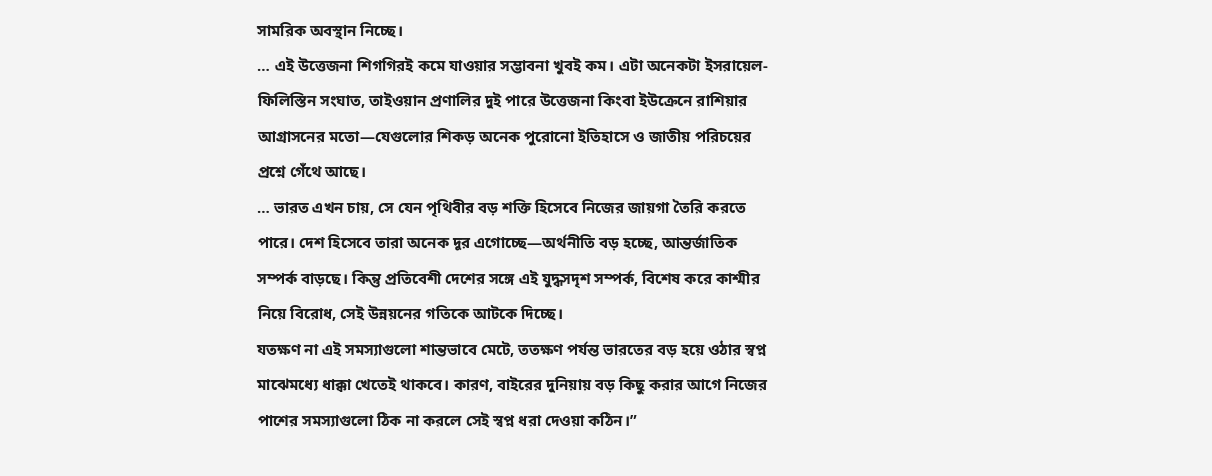সামরিক অবস্থান নিচ্ছে।
… এই উত্তেজনা শিগগিরই কমে যাওয়ার সম্ভাবনা খুবই কম। এটা অনেকটা ইসরায়েল-ফিলিস্তিন সংঘাত, তাইওয়ান প্রণালির দুই পারে উত্তেজনা কিংবা ইউক্রেনে রাশিয়ার আগ্রাসনের মতো—যেগুলোর শিকড় অনেক পুরোনো ইতিহাসে ও জাতীয় পরিচয়ের প্রশ্নে গেঁথে আছে।
… ভারত এখন চায়, সে যেন পৃথিবীর বড় শক্তি হিসেবে নিজের জায়গা তৈরি করতে পারে। দেশ হিসেবে তারা অনেক দূর এগোচ্ছে—অর্থনীতি বড় হচ্ছে, আন্তর্জাতিক সম্পর্ক বাড়ছে। কিন্তু প্রতিবেশী দেশের সঙ্গে এই যুদ্ধসদৃশ সম্পর্ক, বিশেষ করে কাশ্মীর নিয়ে বিরোধ, সেই উন্নয়নের গতিকে আটকে দিচ্ছে।
যতক্ষণ না এই সমস্যাগুলো শান্তভাবে মেটে, ততক্ষণ পর্যন্ত ভারতের বড় হয়ে ওঠার স্বপ্ন মাঝেমধ্যে ধাক্কা খেতেই থাকবে। কারণ, বাইরের দুনিয়ায় বড় কিছু করার আগে নিজের পাশের সমস্যাগুলো ঠিক না করলে সেই স্বপ্ন ধরা দেওয়া কঠিন।”